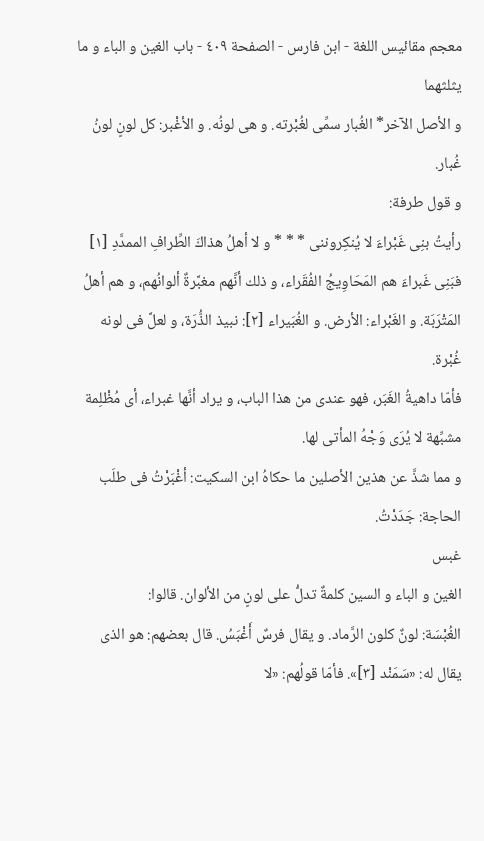معجم مقائيس اللغة - ابن فارس - الصفحة ٤٠٩ - باب الغين و الباء و ما يثلثهما
و الأصل الآخر* الغُبار سمِّى لغُبْرته. و هى لونُه. و الأغْبر: كل لونٍ لونُ غُبار.
و قول طرفة:
رأيتُ بنِى غَبْراءَ لا يُنكِروننى * * * و لا أهلُ هذاكَ الطِّرافِ الممدَّدِ [١]
فبَنِى غَبراءَ هم المَحَاوِيجُ الفُقَراء، و ذلك أنَّهم مغبَّرةٌ ألوانُهم، و هم أهلُ المَتْرَبَة. و الغَبْراء: الأرض. و الغُبَيراء [٢]: نبيذ الذُّرَة، و لعلَّ فى لونه غُبْرة.
فأمّا داهيةُ الغَبَر، فهو عندى من هذا الباب، و يراد أنَّها غبراء، أى مُظْلِمة مشبِّهة لا يُرَى وَجْهُ المأتى لها.
و مما شذَّ عن هذين الأصلين ما حكاهُ ابن السكيت: أغْبَرْتُ فى طلَب الحاجة: جَدَدْتُ.
غبس
الغين و الباء و السين كلمةٌ تدلُّ على لونٍ من الألوان. قالوا:
الغُبْسَة: لونٌ كلون الرَّماد. و يقال فرسٌ أَغْبَسُ. قال بعضهم: هو الذى يقال له: «سَمَنْد [٣]». فأمّا قولُهم: «لا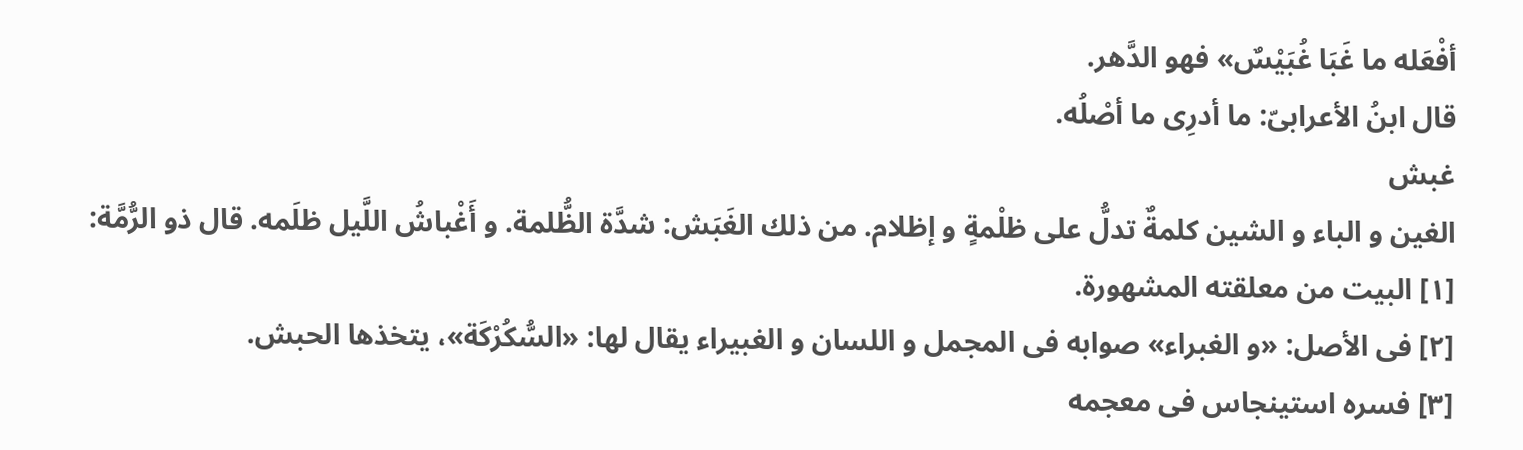أفْعَله ما غَبَا غُبَيْسٌ» فهو الدَّهر.
قال ابنُ الأعرابىّ: ما أدرِى ما أصْلُه.
غبش
الغين و الباء و الشين كلمةٌ تدلُّ على ظلْمةٍ و إظلام. من ذلك الغَبَش: شدَّة الظُّلمة. و أَغْباشُ اللَّيل ظلَمه. قال ذو الرُّمَّة:
[١] البيت من معلقته المشهورة.
[٢] فى الأصل: «و الغبراء» صوابه فى المجمل و اللسان و الغبيراء يقال لها: «السُّكُرْكَة»، يتخذها الحبش.
[٣] فسره استينجاس فى معجمه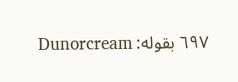٦٩٧ بقوله: Dunorcream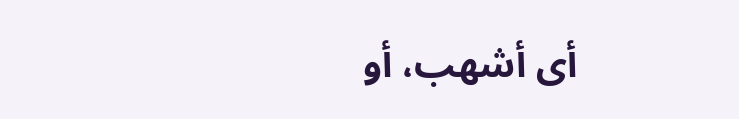أى أشهب، أو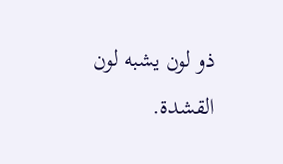ذو لون يشبه لون القشدة.